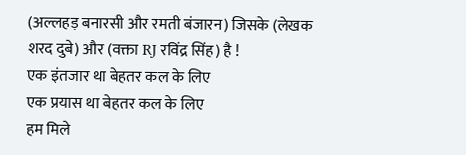(अल्लहड़ बनारसी और रमती बंजारन) जिसके (लेखक शरद दुबे) और (वक्ता RJ रविंद्र सिंह) है !
एक इंतजार था बेहतर कल के लिए
एक प्रयास था बेहतर कल के लिए
हम मिले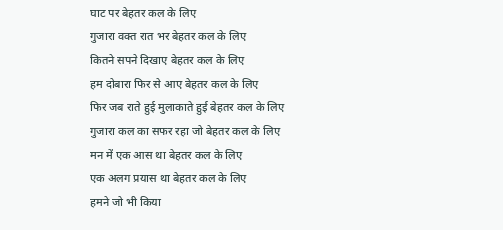घाट पर बेहतर कल के लिए
गुजारा वक्त रात भर बेहतर कल के लिए
कितने सपने दिखाए बेहतर कल के लिए
हम दोबारा फिर से आए बेहतर कल के लिए
फिर जब राते हुई मुलाकाते हुई बेहतर कल के लिए
गुजारा कल का सफर रहा जो बेहतर कल के लिए
मन में एक आस था बेहतर कल के लिए
एक अलग प्रयास था बेहतर कल के लिए
हमने जो भी किया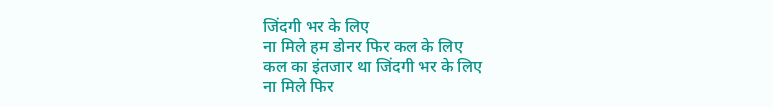जिंदगी भर के लिए
ना मिले हम डोनर फिर कल के लिए
कल का इंतजार था जिंदगी भर के लिए
ना मिले फिर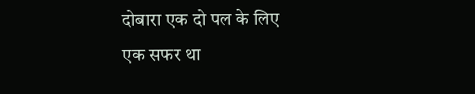दोबारा एक दो पल के लिए
एक सफर था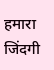हमारा जिंदगी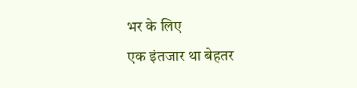भर के लिए
एक इंतजार था बेहतर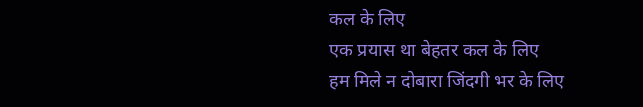कल के लिए
एक प्रयास था बेहतर कल के लिए
हम मिले न दोबारा जिंदगी भर के लिए